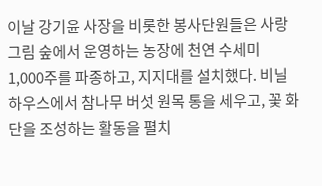이날 강기윤 사장을 비롯한 봉사단원들은 사랑 그림 숲에서 운영하는 농장에 천연 수세미 1,000주를 파종하고, 지지대를 설치했다. 비닐하우스에서 참나무 버섯 원목 통을 세우고, 꽃 화단을 조성하는 활동을 펼치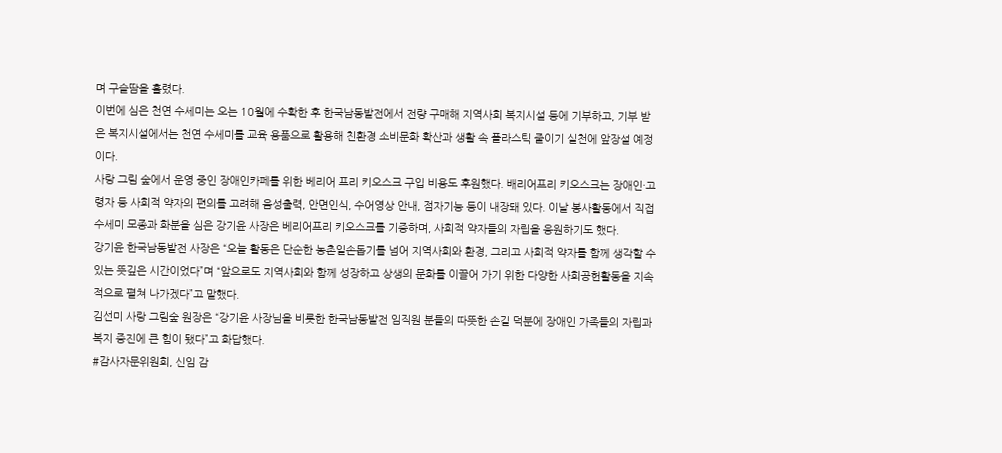며 구슬땀을 흘렸다.
이번에 심은 천연 수세미는 오는 10월에 수확한 후 한국남동발전에서 전량 구매해 지역사회 복지시설 등에 기부하고, 기부 받은 복지시설에서는 천연 수세미를 교육 용품으로 활용해 친환경 소비문화 확산과 생활 속 플라스틱 줄이기 실천에 앞장설 예정이다.
사랑 그림 숲에서 운영 중인 장애인카페를 위한 베리어 프리 키오스크 구입 비용도 후원했다. 배리어프리 키오스크는 장애인·고령자 등 사회적 약자의 편의를 고려해 음성출력, 안면인식, 수어영상 안내, 점자기능 등이 내장돼 있다. 이날 봉사활동에서 직접 수세미 모종과 화분을 심은 강기윤 사장은 베리어프리 키오스크를 기증하며, 사회적 약자들의 자립을 응원하기도 했다.
강기윤 한국남동발전 사장은 “오늘 활동은 단순한 농촌일손돕기를 넘어 지역사회와 환경, 그리고 사회적 약자를 함께 생각할 수 있는 뜻깊은 시간이었다”며 “앞으로도 지역사회와 함께 성장하고 상생의 문화를 이끌어 가기 위한 다양한 사회공헌활동을 지속적으로 펼쳐 나가겠다”고 말했다.
김선미 사랑 그림숲 원장은 “강기윤 사장님을 비롯한 한국남동발전 임직원 분들의 따뜻한 손길 덕분에 장애인 가족들의 자립과 복지 증진에 큰 힘이 됐다”고 화답했다.
#감사자문위원회, 신임 감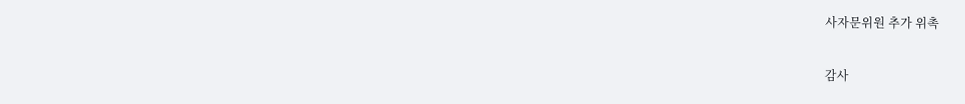사자문위원 추가 위촉

감사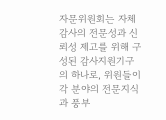자문위원회는 자체감사의 전문성과 신뢰성 제고를 위해 구성된 감사지원기구의 하나로, 위원들이 각 분야의 전문지식과 풍부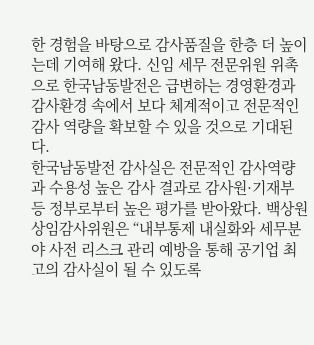한 경험을 바탕으로 감사품질을 한층 더 높이는데 기여해 왔다. 신임 세무 전문위원 위촉으로 한국남동발전은 급변하는 경영환경과 감사환경 속에서 보다 체계적이고 전문적인 감사 역량을 확보할 수 있을 것으로 기대된다.
한국남동발전 감사실은 전문적인 감사역량과 수용성 높은 감사 결과로 감사원·기재부 등 정부로부터 높은 평가를 받아왔다. 백상원 상임감사위원은 “내부통제 내실화와 세무분야 사전 리스크 관리 예방을 통해 공기업 최고의 감사실이 될 수 있도록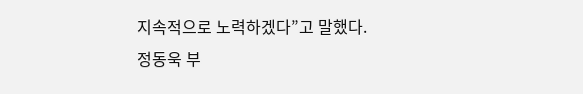지속적으로 노력하겠다”고 말했다.
정동욱 부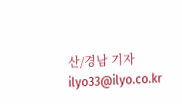산/경남 기자 ilyo33@ilyo.co.kr